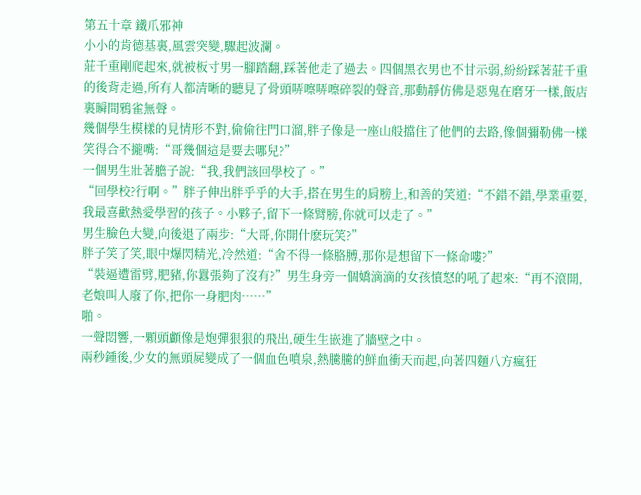第五十章 鐵爪邪神
小小的肯德基裏,風雲突變,驟起波瀾。
莊千重剛爬起來,就被板寸男一腳踏翻,踩著他走了過去。四個黑衣男也不甘示弱,紛紛踩著莊千重的後背走過,所有人都清晰的聽見了骨頭哢嚓哢嚓碎裂的聲音,那動靜仿佛是惡鬼在磨牙一樣,飯店裏瞬間鴉雀無聲。
幾個學生模樣的見情形不對,偷偷往門口溜,胖子像是一座山般擋住了他們的去路,像個彌勒佛一樣笑得合不攏嘴:“哥幾個這是要去哪兒?”
一個男生壯著膽子說:“我,我們該回學校了。”
“回學校?行啊。”胖子伸出胖乎乎的大手,搭在男生的肩膀上,和善的笑道:“不錯不錯,學業重要,我最喜歡熱愛學習的孩子。小夥子,留下一條臂膀,你就可以走了。”
男生臉色大變,向後退了兩步:“大哥,你開什麽玩笑?”
胖子笑了笑,眼中爆閃精光,冷然道:“舍不得一條胳膊,那你是想留下一條命嘍?”
“裝逼遭雷劈,肥豬,你囂張夠了沒有?”男生身旁一個嬌滴滴的女孩憤怒的吼了起來:“再不滾開,老娘叫人廢了你,把你一身肥肉……”
啪。
一聲悶響,一顆頭顱像是炮彈狠狠的飛出,硬生生嵌進了牆壁之中。
兩秒鍾後,少女的無頭屍變成了一個血色噴泉,熱騰騰的鮮血衝天而起,向著四麵八方瘋狂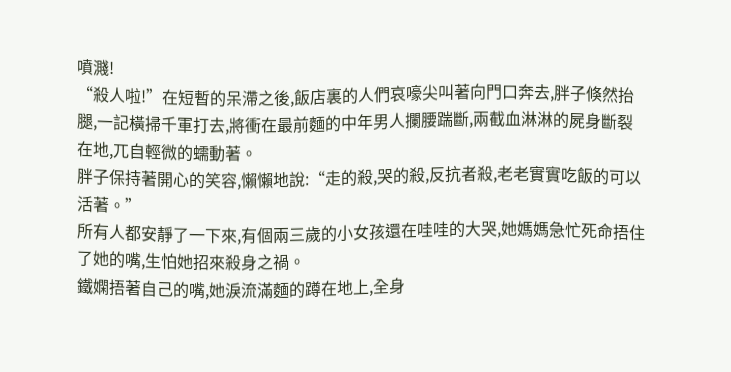噴濺!
“殺人啦!”在短暫的呆滯之後,飯店裏的人們哀嚎尖叫著向門口奔去,胖子倏然抬腿,一記橫掃千軍打去,將衝在最前麵的中年男人攔腰踹斷,兩截血淋淋的屍身斷裂在地,兀自輕微的蠕動著。
胖子保持著開心的笑容,懶懶地說:“走的殺,哭的殺,反抗者殺,老老實實吃飯的可以活著。”
所有人都安靜了一下來,有個兩三歲的小女孩還在哇哇的大哭,她媽媽急忙死命捂住了她的嘴,生怕她招來殺身之禍。
鐵嫻捂著自己的嘴,她淚流滿麵的蹲在地上,全身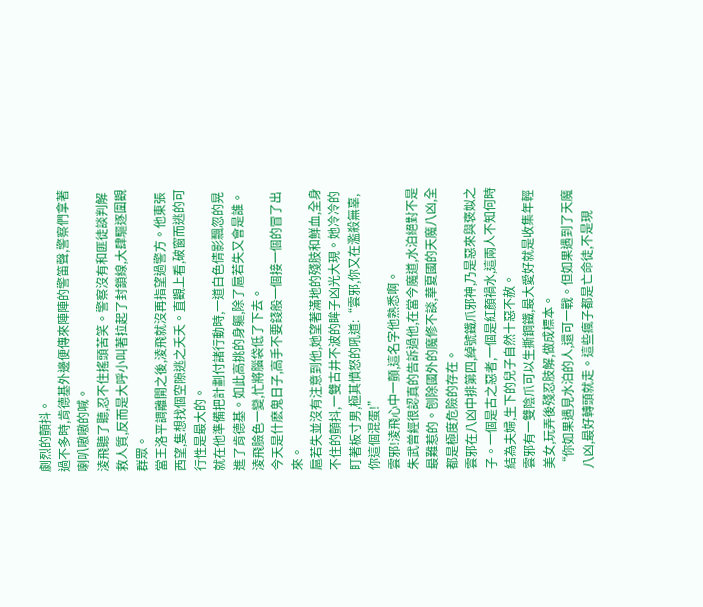劇烈的顫抖。
過不多時,肯德基外邊便傳來陣陣的警笛聲,警察們拿著喇叭嗷嗷的喊。
淩飛聽了聽,忍不住搖頭苦笑。警察沒有和匪徒談判解救人質,反而是大呼小叫著拉起了封鎖線,大肆驅逐圍觀群眾。
當王洛平調離開之後,淩飛就沒再指望過警方。他東張西望,隻想找個空隙逃之夭夭。直觀上看,破窗而逃的可行性是最大的。
就在他準備把計劃付諸行動時,一道白色倩影飄忽的晃進了肯德基。如此高挑的身軀,除了扈若失又會是誰。
淩飛臉色一變,忙將腦袋低了下去。
今天是什麽鬼日子,高手不要錢般一個接一個的冒了出來。
扈若失並沒有注意到他,她望著滿地的殘肢和鮮血,全身不住的顫抖,一雙古井不波的眸子凶光大現。她冷冷的盯著板寸男,極其憤怒的吼道:“雲邪,你又在濫殺無辜,你這個混蛋!”
雲邪!淩飛心中一顫,這名字他熟悉啊。
朱武曾經很認真的告訴過他,在當今魔道,水泊絕對不是最難惹的。刨除國外的魔修不談,華夏國的天魔八凶,全都是極度危險的存在。
雲邪在八凶中排第四,綽號鐵爪邪神,乃是惡來與褒姒之子。一個是古之惡者,一個是紅顏禍水,這兩人不知何時結為夫婦,生下的兒子自然十惡不赦。
雲邪有一雙陰爪可以生撕鋼鐵,最大愛好就是收集年輕美女,玩弄後殘忍肢解,做成標本。
“你如果遇見水泊的人,還可一戰。但如果遇到了天魔八凶,最好轉頭就走。這些瘋子都是亡命徒,不是現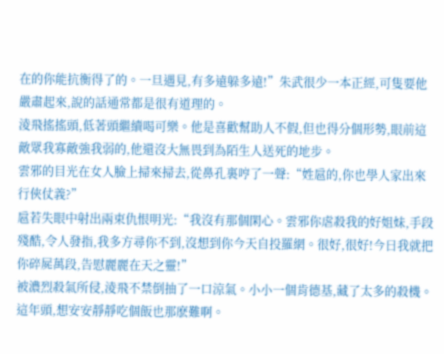在的你能抗衡得了的。一旦遇見,有多遠躲多遠!”朱武很少一本正經,可隻要他嚴肅起來,說的話通常都是很有道理的。
淩飛搖搖頭,低著頭繼續喝可樂。他是喜歡幫助人不假,但也得分個形勢,眼前這敵眾我寡敵強我弱的,他還沒大無畏到為陌生人送死的地步。
雲邪的目光在女人臉上掃來掃去,從鼻孔裏哼了一聲:“姓扈的,你也學人家出來行俠仗義?”
扈若失眼中射出兩束仇恨明光:“我沒有那個閑心。雲邪你虐殺我的好姐妹,手段殘酷,令人發指,我多方尋你不到,沒想到你今天自投羅網。很好,很好!今日我就把你碎屍萬段,告慰麗麗在天之靈!”
被濃烈殺氣所侵,淩飛不禁倒抽了一口涼氣。小小一個肯德基,藏了太多的殺機。這年頭,想安安靜靜吃個飯也那麽難啊。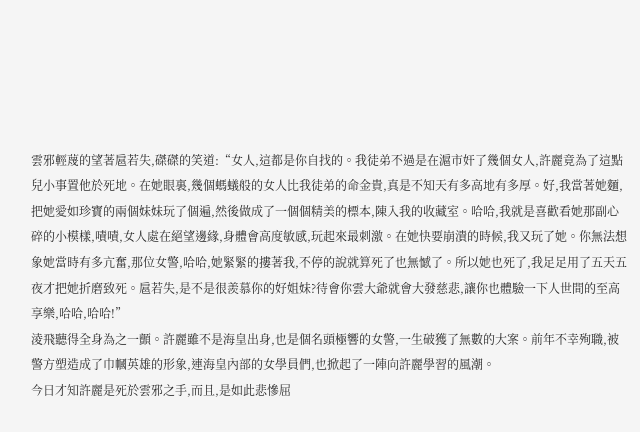雲邪輕蔑的望著扈若失,磔磔的笑道:“女人,這都是你自找的。我徒弟不過是在滬市奸了幾個女人,許麗竟為了這點兒小事置他於死地。在她眼裏,幾個螞蟻般的女人比我徒弟的命金貴,真是不知天有多高地有多厚。好,我當著她麵,把她愛如珍寶的兩個妹妹玩了個遍,然後做成了一個個精美的標本,陳入我的收藏室。哈哈,我就是喜歡看她那副心碎的小模樣,嘖嘖,女人處在絕望邊緣,身體會高度敏感,玩起來最刺激。在她快要崩潰的時候,我又玩了她。你無法想象她當時有多亢奮,那位女警,哈哈,她緊緊的摟著我,不停的說就算死了也無憾了。所以她也死了,我足足用了五天五夜才把她折磨致死。扈若失,是不是很羨慕你的好姐妹?待會你雲大爺就會大發慈悲,讓你也體驗一下人世間的至高享樂,哈哈,哈哈!”
淩飛聽得全身為之一顫。許麗雖不是海皇出身,也是個名頭極響的女警,一生破獲了無數的大案。前年不幸殉職,被警方塑造成了巾幗英雄的形象,連海皇內部的女學員們,也掀起了一陣向許麗學習的風潮。
今日才知許麗是死於雲邪之手,而且,是如此悲慘屈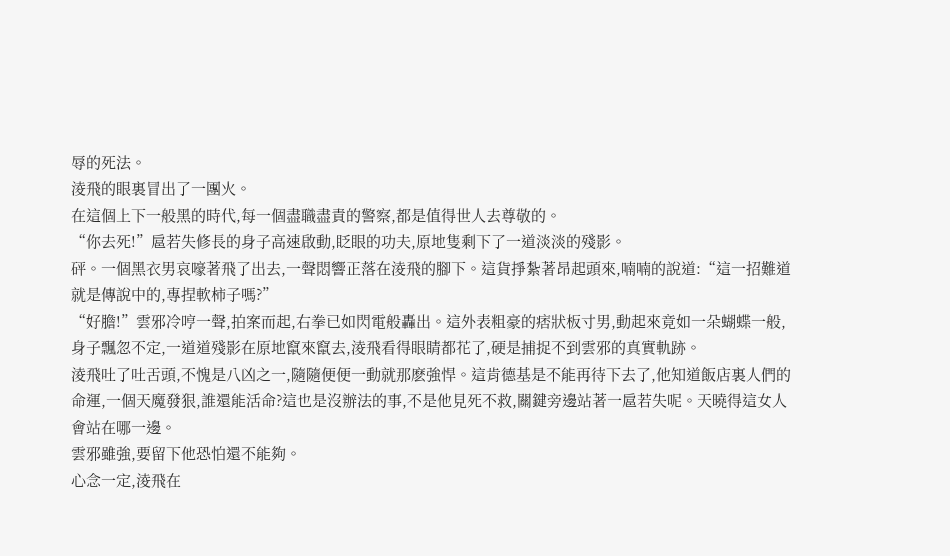辱的死法。
淩飛的眼裏冒出了一團火。
在這個上下一般黑的時代,每一個盡職盡責的警察,都是值得世人去尊敬的。
“你去死!”扈若失修長的身子高速啟動,眨眼的功夫,原地隻剩下了一道淡淡的殘影。
砰。一個黑衣男哀嚎著飛了出去,一聲悶響正落在淩飛的腳下。這貨掙紮著昂起頭來,喃喃的說道:“這一招難道就是傳說中的,專捏軟柿子嗎?”
“好膽!”雲邪冷哼一聲,拍案而起,右拳已如閃電般轟出。這外表粗豪的痞狀板寸男,動起來竟如一朵蝴蝶一般,身子飄忽不定,一道道殘影在原地竄來竄去,淩飛看得眼睛都花了,硬是捕捉不到雲邪的真實軌跡。
淩飛吐了吐舌頭,不愧是八凶之一,隨隨便便一動就那麽強悍。這肯德基是不能再待下去了,他知道飯店裏人們的命運,一個天魔發狠,誰還能活命?這也是沒辦法的事,不是他見死不救,關鍵旁邊站著一扈若失呢。天曉得這女人會站在哪一邊。
雲邪雖強,要留下他恐怕還不能夠。
心念一定,淩飛在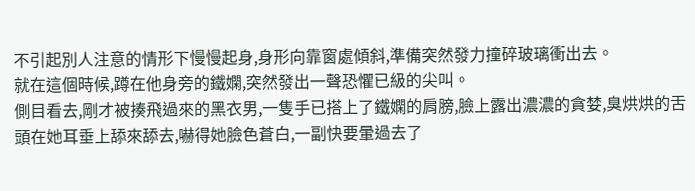不引起別人注意的情形下慢慢起身,身形向靠窗處傾斜,準備突然發力撞碎玻璃衝出去。
就在這個時候,蹲在他身旁的鐵嫻,突然發出一聲恐懼已級的尖叫。
側目看去,剛才被揍飛過來的黑衣男,一隻手已搭上了鐵嫻的肩膀,臉上露出濃濃的貪婪,臭烘烘的舌頭在她耳垂上舔來舔去,嚇得她臉色蒼白,一副快要暈過去了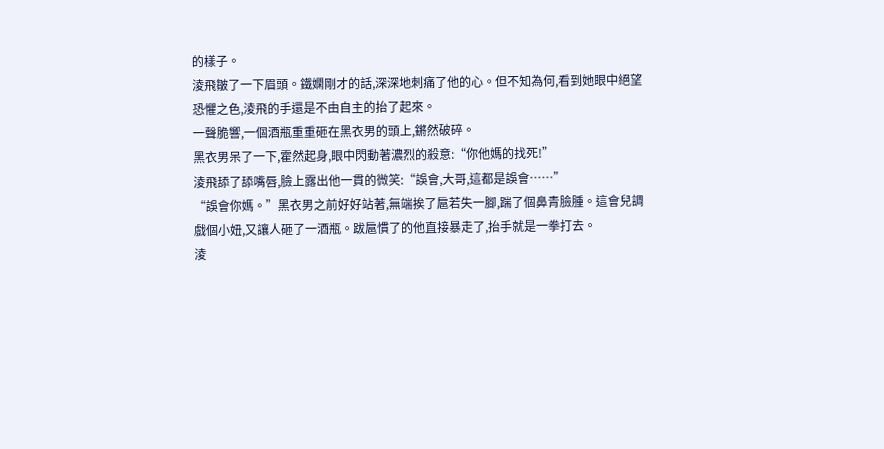的樣子。
淩飛皺了一下眉頭。鐵嫻剛才的話,深深地刺痛了他的心。但不知為何,看到她眼中絕望恐懼之色,淩飛的手還是不由自主的抬了起來。
一聲脆響,一個酒瓶重重砸在黑衣男的頭上,鏘然破碎。
黑衣男呆了一下,霍然起身,眼中閃動著濃烈的殺意:“你他媽的找死!”
淩飛舔了舔嘴唇,臉上露出他一貫的微笑:“誤會,大哥,這都是誤會……”
“誤會你媽。”黑衣男之前好好站著,無端挨了扈若失一腳,踹了個鼻青臉腫。這會兒調戲個小妞,又讓人砸了一酒瓶。跋扈慣了的他直接暴走了,抬手就是一拳打去。
淩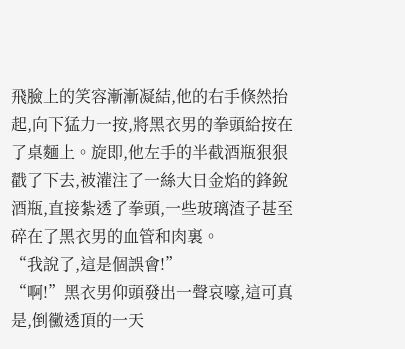飛臉上的笑容漸漸凝結,他的右手倏然抬起,向下猛力一按,將黑衣男的拳頭給按在了桌麵上。旋即,他左手的半截酒瓶狠狠戳了下去,被灌注了一絲大日金焰的鋒銳酒瓶,直接紮透了拳頭,一些玻璃渣子甚至碎在了黑衣男的血管和肉裏。
“我說了,這是個誤會!”
“啊!”黑衣男仰頭發出一聲哀嚎,這可真是,倒黴透頂的一天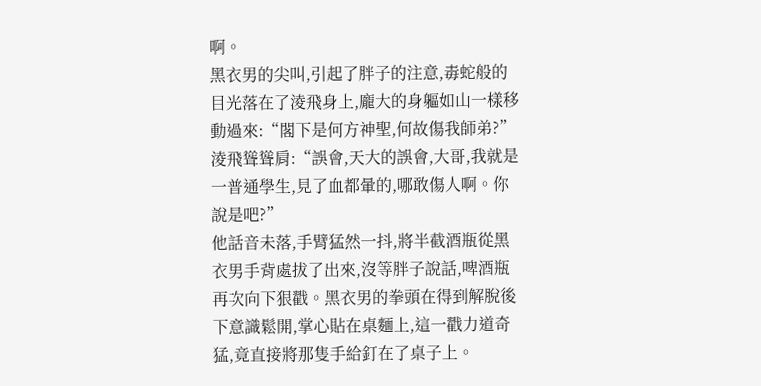啊。
黑衣男的尖叫,引起了胖子的注意,毒蛇般的目光落在了淩飛身上,龐大的身軀如山一樣移動過來:“閣下是何方神聖,何故傷我師弟?”
淩飛聳聳肩:“誤會,天大的誤會,大哥,我就是一普通學生,見了血都暈的,哪敢傷人啊。你說是吧?”
他話音未落,手臂猛然一抖,將半截酒瓶從黑衣男手背處拔了出來,沒等胖子說話,啤酒瓶再次向下狠戳。黑衣男的拳頭在得到解脫後下意識鬆開,掌心貼在桌麵上,這一戳力道奇猛,竟直接將那隻手給釘在了桌子上。